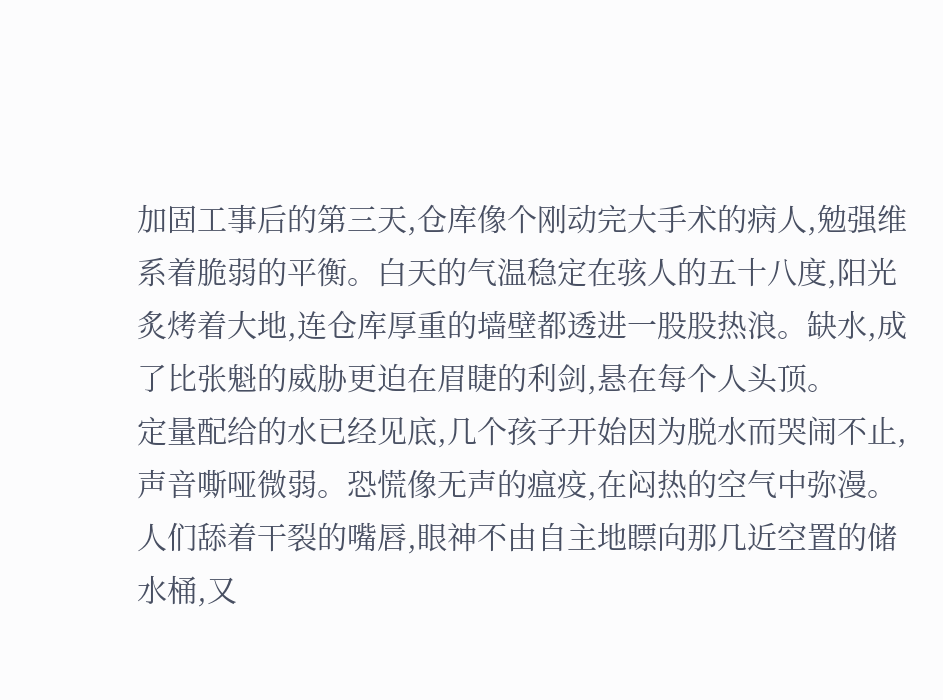加固工事后的第三天,仓库像个刚动完大手术的病人,勉强维系着脆弱的平衡。白天的气温稳定在骇人的五十八度,阳光炙烤着大地,连仓库厚重的墙壁都透进一股股热浪。缺水,成了比张魁的威胁更迫在眉睫的利剑,悬在每个人头顶。
定量配给的水已经见底,几个孩子开始因为脱水而哭闹不止,声音嘶哑微弱。恐慌像无声的瘟疫,在闷热的空气中弥漫。人们舔着干裂的嘴唇,眼神不由自主地瞟向那几近空置的储水桶,又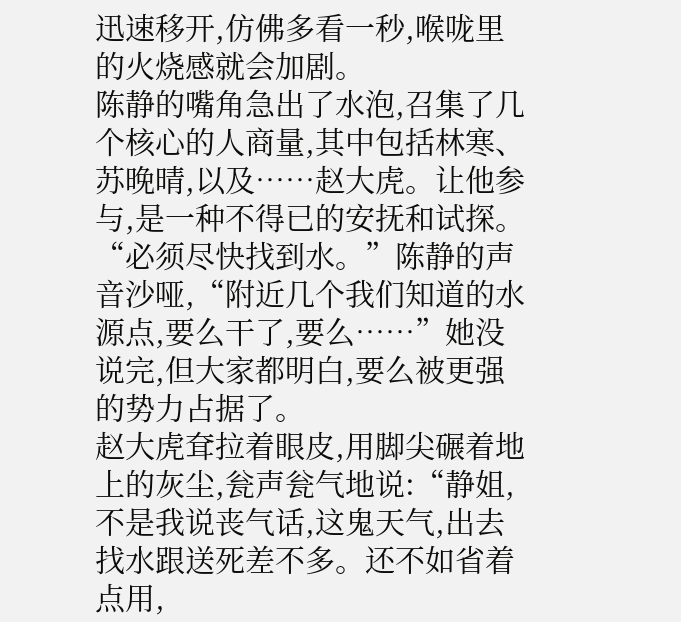迅速移开,仿佛多看一秒,喉咙里的火烧感就会加剧。
陈静的嘴角急出了水泡,召集了几个核心的人商量,其中包括林寒、苏晚晴,以及……赵大虎。让他参与,是一种不得已的安抚和试探。
“必须尽快找到水。”陈静的声音沙哑,“附近几个我们知道的水源点,要么干了,要么……”她没说完,但大家都明白,要么被更强的势力占据了。
赵大虎耷拉着眼皮,用脚尖碾着地上的灰尘,瓮声瓮气地说:“静姐,不是我说丧气话,这鬼天气,出去找水跟送死差不多。还不如省着点用,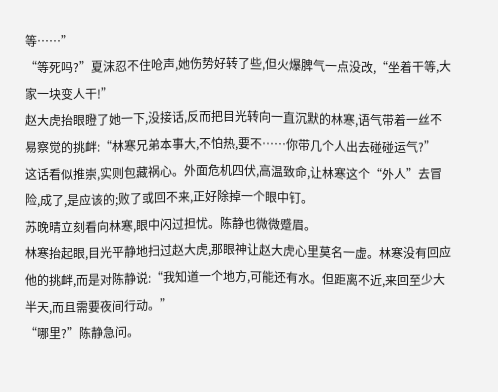等……”
“等死吗?”夏沫忍不住呛声,她伤势好转了些,但火爆脾气一点没改,“坐着干等,大家一块变人干!”
赵大虎抬眼瞪了她一下,没接话,反而把目光转向一直沉默的林寒,语气带着一丝不易察觉的挑衅:“林寒兄弟本事大,不怕热,要不……你带几个人出去碰碰运气?”
这话看似推崇,实则包藏祸心。外面危机四伏,高温致命,让林寒这个“外人”去冒险,成了,是应该的;败了或回不来,正好除掉一个眼中钉。
苏晚晴立刻看向林寒,眼中闪过担忧。陈静也微微蹙眉。
林寒抬起眼,目光平静地扫过赵大虎,那眼神让赵大虎心里莫名一虚。林寒没有回应他的挑衅,而是对陈静说:“我知道一个地方,可能还有水。但距离不近,来回至少大半天,而且需要夜间行动。”
“哪里?”陈静急问。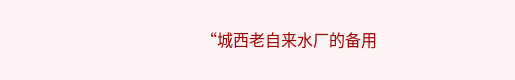“城西老自来水厂的备用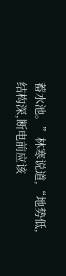蓄水池。”林寒说道,“地势低,结构深,断电前应该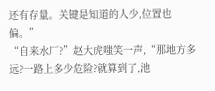还有存量。关键是知道的人少,位置也偏。”
“自来水厂?”赵大虎嗤笑一声,“那地方多远?一路上多少危险?就算到了,池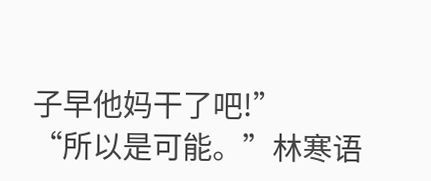子早他妈干了吧!”
“所以是可能。”林寒语